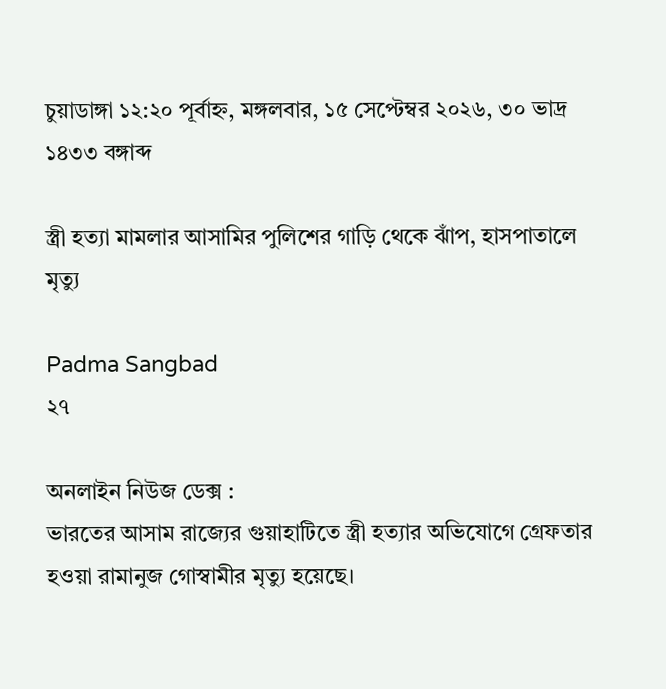চুয়াডাঙ্গা ১২:২০ পূর্বাহ্ন, মঙ্গলবার, ১৫ সেপ্টেম্বর ২০২৬, ৩০ ভাদ্র ১৪৩৩ বঙ্গাব্দ

স্ত্রী হত্যা মামলার আসামির পুলিশের গাড়ি থেকে ঝাঁপ, হাসপাতালে মৃত্যু

Padma Sangbad
২৭

অনলাইন নিউজ ডেক্স :
ভারতের আসাম রাজ্যের গুয়াহাটিতে স্ত্রী হত্যার অভিযোগে গ্রেফতার হওয়া রামানুজ গোস্বামীর মৃত্যু হয়েছে।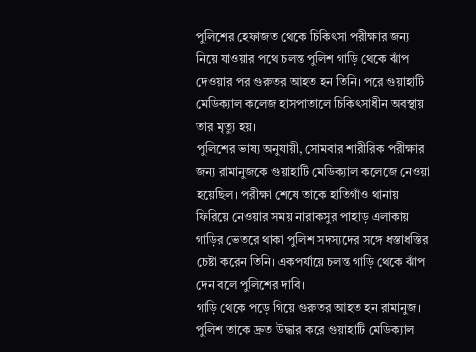পুলিশের হেফাজত থেকে চিকিৎসা পরীক্ষার জন্য নিয়ে যাওয়ার পথে চলন্ত পুলিশ গাড়ি থেকে ঝাঁপ দেওয়ার পর গুরুতর আহত হন তিনি। পরে গুয়াহাটি মেডিক্যাল কলেজ হাসপাতালে চিকিৎসাধীন অবস্থায় তার মৃত্যু হয়।
পুলিশের ভাষ্য অনুযায়ী, সোমবার শারীরিক পরীক্ষার জন্য রামানুজকে গুয়াহাটি মেডিক্যাল কলেজে নেওয়া হয়েছিল। পরীক্ষা শেষে তাকে হাতিগাঁও থানায় ফিরিয়ে নেওয়ার সময় নারাকসুর পাহাড় এলাকায় গাড়ির ভেতরে থাকা পুলিশ সদস্যদের সঙ্গে ধস্তাধস্তির চেষ্টা করেন তিনি। একপর্যায়ে চলন্ত গাড়ি থেকে ঝাঁপ দেন বলে পুলিশের দাবি।
গাড়ি থেকে পড়ে গিয়ে গুরুতর আহত হন রামানুজ। পুলিশ তাকে দ্রুত উদ্ধার করে গুয়াহাটি মেডিক্যাল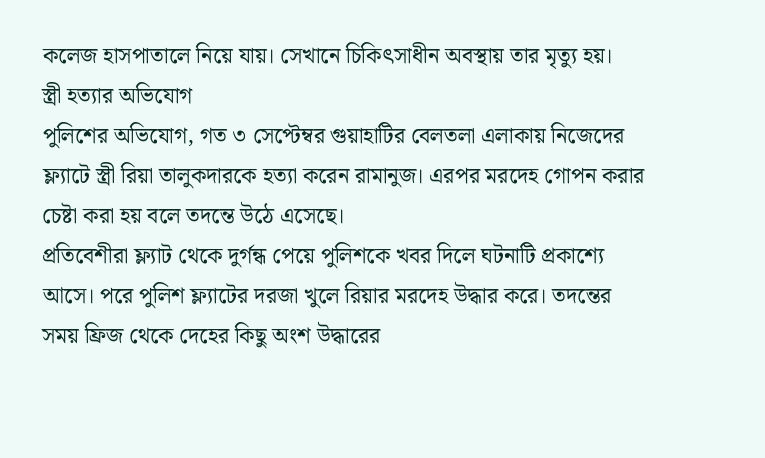কলেজ হাসপাতালে নিয়ে যায়। সেখানে চিকিৎসাধীন অবস্থায় তার মৃত্যু হয়।
স্ত্রী হত্যার অভিযোগ
পুলিশের অভিযোগ, গত ৩ সেপ্টেম্বর গুয়াহাটির বেলতলা এলাকায় নিজেদের ফ্ল্যাটে স্ত্রী রিয়া তালুকদারকে হত্যা করেন রামানুজ। এরপর মরদেহ গোপন করার চেষ্টা করা হয় বলে তদন্তে উঠে এসেছে।
প্রতিবেশীরা ফ্ল্যাট থেকে দুর্গন্ধ পেয়ে পুলিশকে খবর দিলে ঘটনাটি প্রকাশ্যে আসে। পরে পুলিশ ফ্ল্যাটের দরজা খুলে রিয়ার মরদেহ উদ্ধার করে। তদন্তের সময় ফ্রিজ থেকে দেহের কিছু অংশ উদ্ধারের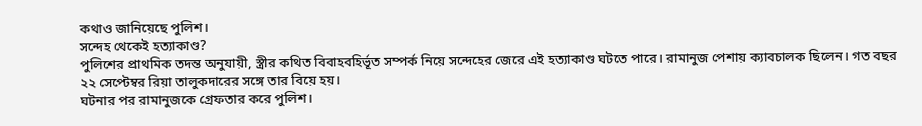কথাও জানিয়েছে পুলিশ।
সন্দেহ থেকেই হত্যাকাণ্ড?
পুলিশের প্রাথমিক তদন্ত অনুযায়ী, স্ত্রীর কথিত বিবাহবহির্ভূত সম্পর্ক নিয়ে সন্দেহের জেরে এই হত্যাকাণ্ড ঘটতে পারে। রামানুজ পেশায় ক্যাবচালক ছিলেন। গত বছর ২২ সেপ্টেম্বর রিয়া তালুকদারের সঙ্গে তার বিয়ে হয়।
ঘটনার পর রামানুজকে গ্রেফতার করে পুলিশ।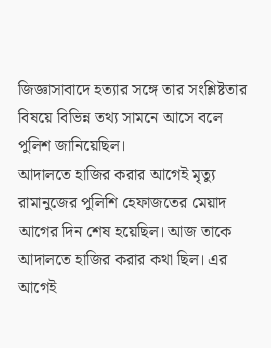জিজ্ঞাসাবাদে হত্যার সঙ্গে তার সংশ্লিষ্টতার বিষয়ে বিভিন্ন তথ্য সামনে আসে বলে পুলিশ জানিয়েছিল।
আদালতে হাজির করার আগেই মৃত্যু
রামানুজের পুলিশি হেফাজতের মেয়াদ আগের দিন শেষ হয়েছিল। আজ তাকে আদালতে হাজির করার কথা ছিল। এর আগেই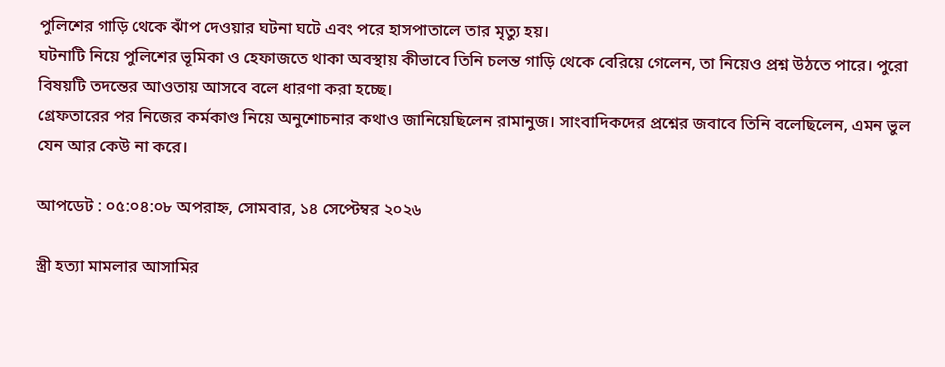পুলিশের গাড়ি থেকে ঝাঁপ দেওয়ার ঘটনা ঘটে এবং পরে হাসপাতালে তার মৃত্যু হয়।
ঘটনাটি নিয়ে পুলিশের ভূমিকা ও হেফাজতে থাকা অবস্থায় কীভাবে তিনি চলন্ত গাড়ি থেকে বেরিয়ে গেলেন, তা নিয়েও প্রশ্ন উঠতে পারে। পুরো বিষয়টি তদন্তের আওতায় আসবে বলে ধারণা করা হচ্ছে।
গ্রেফতারের পর নিজের কর্মকাণ্ড নিয়ে অনুশোচনার কথাও জানিয়েছিলেন রামানুজ। সাংবাদিকদের প্রশ্নের জবাবে তিনি বলেছিলেন, এমন ভুল যেন আর কেউ না করে।

আপডেট : ০৫:০৪:০৮ অপরাহ্ন, সোমবার, ১৪ সেপ্টেম্বর ২০২৬

স্ত্রী হত্যা মামলার আসামির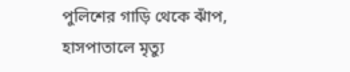পুলিশের গাড়ি থেকে ঝাঁপ, হাসপাতালে মৃত্যু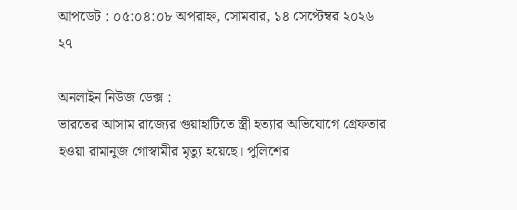আপডেট : ০৫:০৪:০৮ অপরাহ্ন, সোমবার, ১৪ সেপ্টেম্বর ২০২৬
২৭

অনলাইন নিউজ ডেক্স :
ভারতের আসাম রাজ্যের গুয়াহাটিতে স্ত্রী হত্যার অভিযোগে গ্রেফতার হওয়া রামানুজ গোস্বামীর মৃত্যু হয়েছে। পুলিশের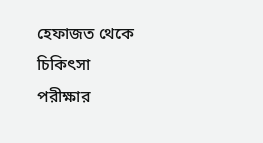হেফাজত থেকে চিকিৎসা পরীক্ষার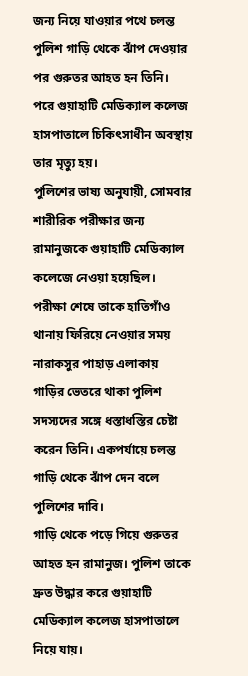জন্য নিয়ে যাওয়ার পথে চলন্ত পুলিশ গাড়ি থেকে ঝাঁপ দেওয়ার পর গুরুতর আহত হন তিনি। পরে গুয়াহাটি মেডিক্যাল কলেজ হাসপাতালে চিকিৎসাধীন অবস্থায় তার মৃত্যু হয়।
পুলিশের ভাষ্য অনুযায়ী, সোমবার শারীরিক পরীক্ষার জন্য রামানুজকে গুয়াহাটি মেডিক্যাল কলেজে নেওয়া হয়েছিল। পরীক্ষা শেষে তাকে হাতিগাঁও থানায় ফিরিয়ে নেওয়ার সময় নারাকসুর পাহাড় এলাকায় গাড়ির ভেতরে থাকা পুলিশ সদস্যদের সঙ্গে ধস্তাধস্তির চেষ্টা করেন তিনি। একপর্যায়ে চলন্ত গাড়ি থেকে ঝাঁপ দেন বলে পুলিশের দাবি।
গাড়ি থেকে পড়ে গিয়ে গুরুতর আহত হন রামানুজ। পুলিশ তাকে দ্রুত উদ্ধার করে গুয়াহাটি মেডিক্যাল কলেজ হাসপাতালে নিয়ে যায়।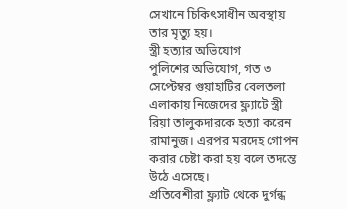সেখানে চিকিৎসাধীন অবস্থায় তার মৃত্যু হয়।
স্ত্রী হত্যার অভিযোগ
পুলিশের অভিযোগ, গত ৩ সেপ্টেম্বর গুয়াহাটির বেলতলা এলাকায় নিজেদের ফ্ল্যাটে স্ত্রী রিয়া তালুকদারকে হত্যা করেন রামানুজ। এরপর মরদেহ গোপন করার চেষ্টা করা হয় বলে তদন্তে উঠে এসেছে।
প্রতিবেশীরা ফ্ল্যাট থেকে দুর্গন্ধ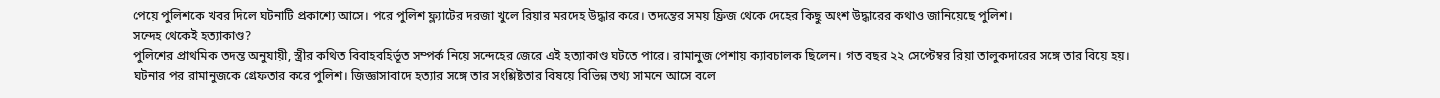পেয়ে পুলিশকে খবর দিলে ঘটনাটি প্রকাশ্যে আসে। পরে পুলিশ ফ্ল্যাটের দরজা খুলে রিয়ার মরদেহ উদ্ধার করে। তদন্তের সময় ফ্রিজ থেকে দেহের কিছু অংশ উদ্ধারের কথাও জানিয়েছে পুলিশ।
সন্দেহ থেকেই হত্যাকাণ্ড?
পুলিশের প্রাথমিক তদন্ত অনুযায়ী, স্ত্রীর কথিত বিবাহবহির্ভূত সম্পর্ক নিয়ে সন্দেহের জেরে এই হত্যাকাণ্ড ঘটতে পারে। রামানুজ পেশায় ক্যাবচালক ছিলেন। গত বছর ২২ সেপ্টেম্বর রিয়া তালুকদারের সঙ্গে তার বিয়ে হয়।
ঘটনার পর রামানুজকে গ্রেফতার করে পুলিশ। জিজ্ঞাসাবাদে হত্যার সঙ্গে তার সংশ্লিষ্টতার বিষয়ে বিভিন্ন তথ্য সামনে আসে বলে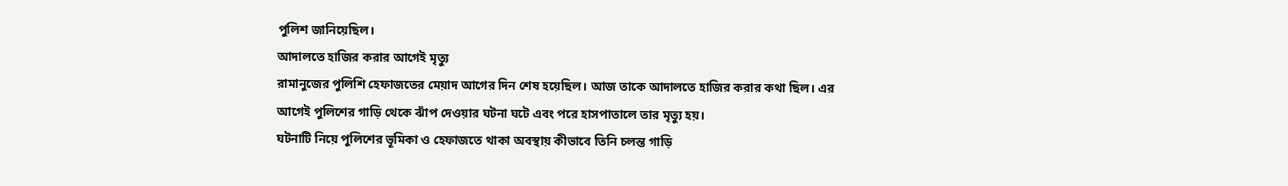পুলিশ জানিয়েছিল।
আদালতে হাজির করার আগেই মৃত্যু
রামানুজের পুলিশি হেফাজতের মেয়াদ আগের দিন শেষ হয়েছিল। আজ তাকে আদালতে হাজির করার কথা ছিল। এর আগেই পুলিশের গাড়ি থেকে ঝাঁপ দেওয়ার ঘটনা ঘটে এবং পরে হাসপাতালে তার মৃত্যু হয়।
ঘটনাটি নিয়ে পুলিশের ভূমিকা ও হেফাজতে থাকা অবস্থায় কীভাবে তিনি চলন্ত গাড়ি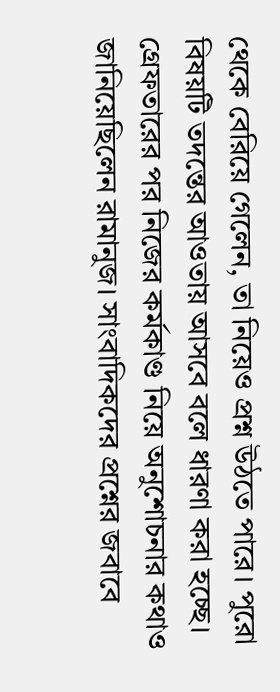থেকে বেরিয়ে গেলেন, তা নিয়েও প্রশ্ন উঠতে পারে। পুরো বিষয়টি তদন্তের আওতায় আসবে বলে ধারণা করা হচ্ছে।
গ্রেফতারের পর নিজের কর্মকাণ্ড নিয়ে অনুশোচনার কথাও জানিয়েছিলেন রামানুজ। সাংবাদিকদের প্রশ্নের জবাবে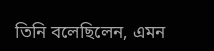তিনি বলেছিলেন, এমন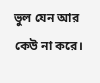ভুল যেন আর কেউ না করে।